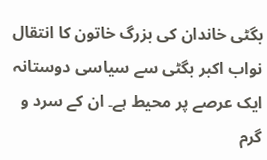بگٹی خاندان کی بزرگ خاتون کا انتقال
نواب اکبر بگٹی سے سیاسی دوستانہ ایک عرصے پر محیط ہے۔ ان کے سرد و گرم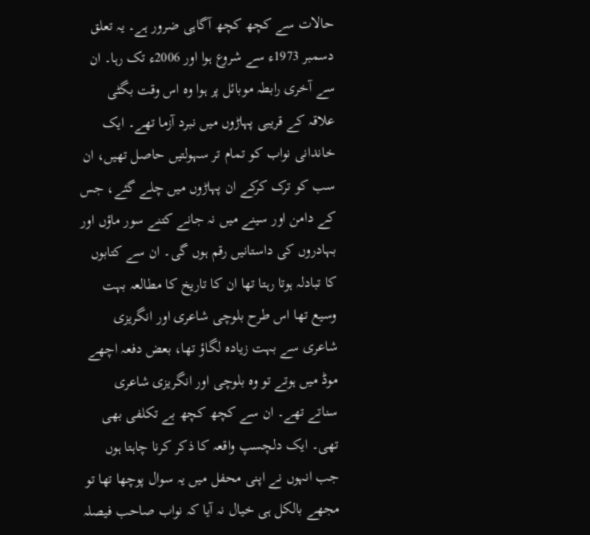حالات سے کچھ کچھ آگاہی ضرور ہے۔ یہ تعلق دسمبر 1973ء سے شروع ہوا اور 2006ء تک رہا۔ ان سے آخری رابطہ موبائل پر ہوا وہ اس وقت بگٹی علاقہ کے قریبی پہاڑوں میں نبرد آزما تھے۔ ایک خاندانی نواب کو تمام تر سہولتیں حاصل تھیں، ان سب کو ترک کرکے ان پہاڑوں میں چلے گئے، جس کے دامن اور سینے میں نہ جانے کتنے سور ماؤں اور بہادروں کی داستانیں رقم ہوں گی۔ ان سے کتابوں کا تبادلہ ہوتا رہتا تھا ان کا تاریخ کا مطالعہ بہت وسیع تھا اس طرح بلوچی شاعری اور انگریزی شاعری سے بہت زیادہ لگاؤ تھا، بعض دفعہ اچھے موڈ میں ہوتے تو وہ بلوچی اور انگریزی شاعری سناتے تھے۔ ان سے کچھ کچھ بے تکلفی بھی تھی۔ ایک دلچسپ واقعہ کا ذکر کرنا چاہتا ہوں جب انہوں نے اپنی محفل میں یہ سوال پوچھا تھا تو مجھے بالکل ہی خیال نہ آیا کہ نواب صاحب فیصلہ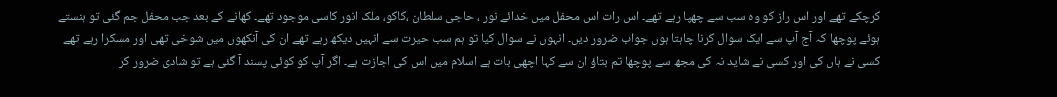کرچکے تھے اور اس راز کو وہ سب سے چھپا رہے تھے۔ اس رات اس محفل میں خدائے نور ، حاجی سلطان ،کاکو، ملک انور کاسی موجود تھے۔ کھانے کے بعد جب محفل جم گئی تو ہنستے ہوئے پوچھا کہ آج آپ سے ایک سوال کرنا چاہتا ہوں جواب ضرور دیں۔ انہوں نے سوال کیا تو ہم سب حیرت سے انہیں دیکھ رہے تھے ان کی آنکھوں میں شوخی تھی اور مسکرا رہے تھے کسی نے ہاں کی اور کسی نے شاید نہ کی مجھ سے پوچھا تم بتاؤ ان سے کہا اچھی بات ہے اسلام میں اس کی اجازت ہے۔ اگر آپ کو کوئی پسند آ گئی ہے تو شادی ضرور کر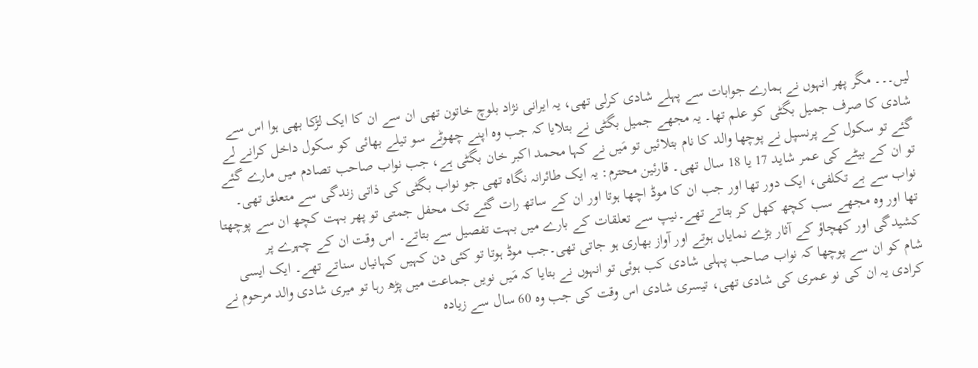لیں۔۔۔ مگر پھر انہوں نے ہمارے جوابات سے پہلے شادی کرلی تھی، یہ ایرانی نژاد بلوچ خاتون تھی ان سے ان کا ایک لڑکا بھی ہوا اس سے شادی کا صرف جمیل بگٹی کو علم تھا۔ یہ مجھے جمیل بگٹی نے بتلایا کہ جب وہ اپنے چھوٹے سو تیلے بھائی کو سکول داخل کرانے لے گئے تو سکول کے پرنسپل نے پوچھا والد کا نام بتلائیں تو مَیں نے کہا محمد اکبر خان بگٹی ہے، جب نواب صاحب تصادم میں مارے گئے تو ان کے بیٹے کی عمر شاید 17 یا 18 سال تھی۔ قارئین محترم: یہ ایک طائرانہ نگاہ تھی جو نواب بگٹی کی ذاتی زندگی سے متعلق تھی۔ نواب سے بے تکلفی، ایک دور تھا اور جب ان کا موڈ اچھا ہوتا اور ان کے ساتھ رات گئے تک محفل جمتی تو پھر بہت کچھ ان سے پوچھتا تھا اور وہ مجھے سب کچھ کھل کر بتاتے تھے۔نیپ سے تعلقات کے بارے میں بہت تفصیل سے بتاتے۔ اس وقت ان کے چہرے پر کشیدگی اور کھچاؤ کے آثار بڑے نمایاں ہوتے اور آواز بھاری ہو جاتی تھی۔جب موڈ ہوتا تو کئی دن کہیں کہانیاں سناتے تھے۔ ایک ایسی شام کو ان سے پوچھا کہ نواب صاحب پہلی شادی کب ہوئی تو انہوں نے بتایا کہ مَیں نویں جماعت میں پڑھ رہا تو میری شادی والد مرحوم نے کرادی یہ ان کی نو عمری کی شادی تھی، تیسری شادی اس وقت کی جب وہ 60 سال سے زیادہ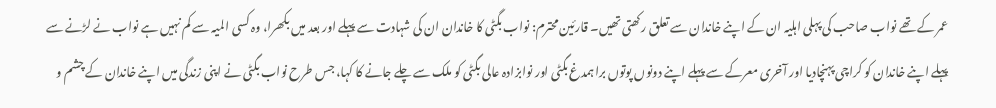عمر کے تھے نواب صاحب کی پہلی اہلیہ ان کے اپنے خاندان سے تعلق رکھتی تھیں۔ قارئین محترم: نواب بگٹی کا خاندان ان کی شہادت سے پہلے اور بعد میں بکھرا، وہ کسی المیہ سے کم نہیں ہے نواب نے لڑنے سے پہلے اپنے خاندان کو کراچی پہنچادیا اور آخری معرکے سے پہلے اپنے دونوں پوتوں براہمدغ بگٹی اور نوابزادہ عالی بگٹی کو ملک سے چلے جانے کا کہا، جس طرح نواب بگٹی نے اپنی زندگی میں اپنے خاندان کے چشم و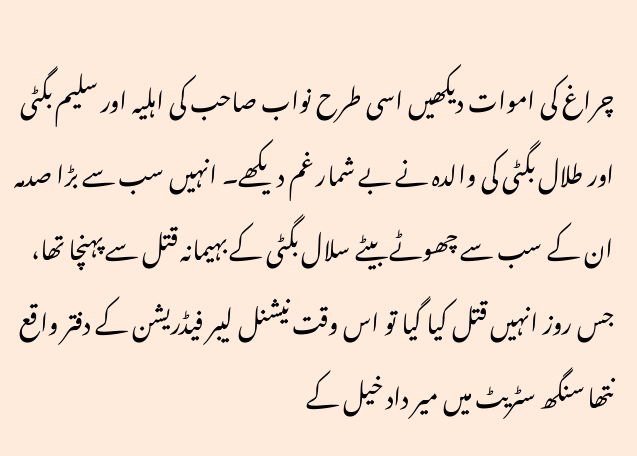چراغ کی اموات دیکھیں اسی طرح نواب صاحب کی اہلیہ اور سلیم بگٹی اور طلال بگٹی کی والدہ نے بے شمار غم دیکھے۔ انہیں سب سے بڑا صدمہ ان کے سب سے چھوٹے بیٹے سلال بگٹی کے بہیمانہ قتل سے پہنچا تھا، جس روز انہیں قتل کیا گیا تو اس وقت نیشنل لیبر فیڈریشن کے دفتر واقع نتھا سنگھ سٹریٹ میں میر داد خیل کے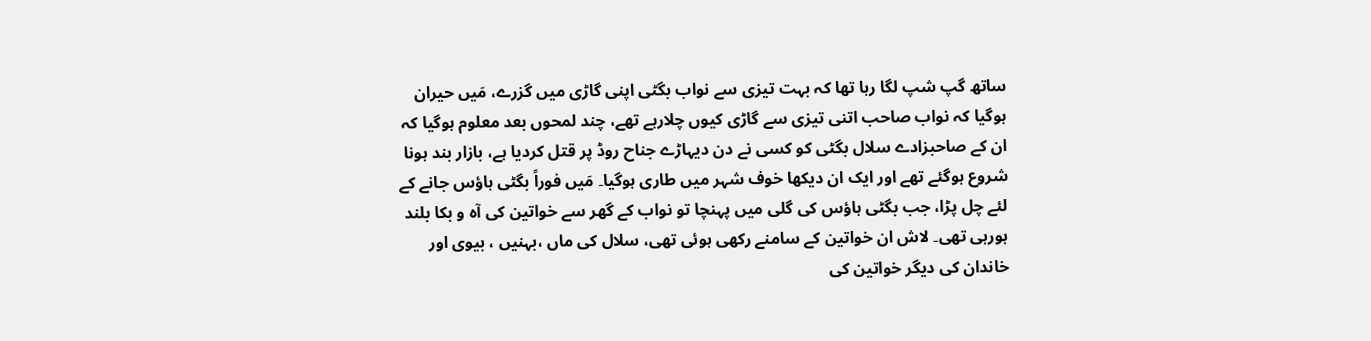ساتھ گپ شپ لگا رہا تھا کہ بہت تیزی سے نواب بگٹی اپنی گاڑی میں گزرے، مَیں حیران ہوگیا کہ نواب صاحب اتنی تیزی سے گاڑی کیوں چلارہے تھے، چند لمحوں بعد معلوم ہوگیا کہ ان کے صاحبزادے سلال بگٹی کو کسی نے دن دیہاڑے جناح روڈ پر قتل کردیا ہے، بازار بند ہونا شروع ہوگئے تھے اور ایک ان دیکھا خوف شہر میں طاری ہوگیا۔ مَیں فوراً بگٹی ہاؤس جانے کے لئے چل پڑا، جب بگٹی ہاؤس کی گلی میں پہنچا تو نواب کے گھر سے خواتین کی آہ و بکا بلند ہورہی تھی۔ لاش ان خواتین کے سامنے رکھی ہوئی تھی، سلال کی ماں ،بہنیں ، بیوی اور خاندان کی دیگر خواتین کی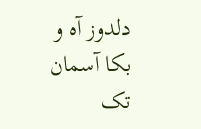دلدوز آہ و بکا آسمان تک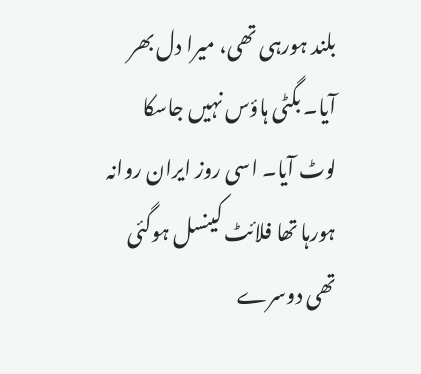بلند ہورہی تھی، میرا دل بھر آیا۔ بگٹی ہاؤس نہیں جاسکا لوٹ آیا۔ اسی روز ایران روانہ ہورہا تھا فلائٹ کینسل ہوگئی تھی دوسرے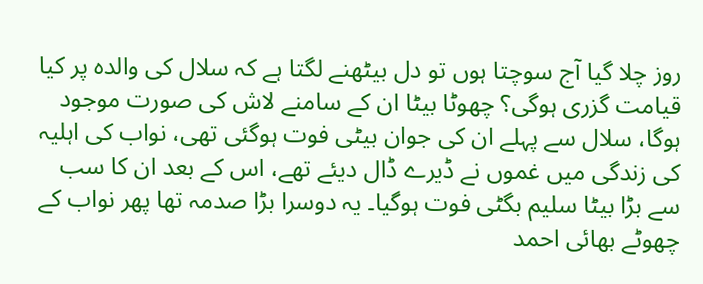روز چلا گیا آج سوچتا ہوں تو دل بیٹھنے لگتا ہے کہ سلال کی والدہ پر کیا قیامت گزری ہوگی؟ چھوٹا بیٹا ان کے سامنے لاش کی صورت موجود ہوگا، سلال سے پہلے ان کی جوان بیٹی فوت ہوگئی تھی، نواب کی اہلیہ کی زندگی میں غموں نے ڈیرے ڈال دیئے تھے، اس کے بعد ان کا سب سے بڑا بیٹا سلیم بگٹی فوت ہوگیا۔ یہ دوسرا بڑا صدمہ تھا پھر نواب کے چھوٹے بھائی احمد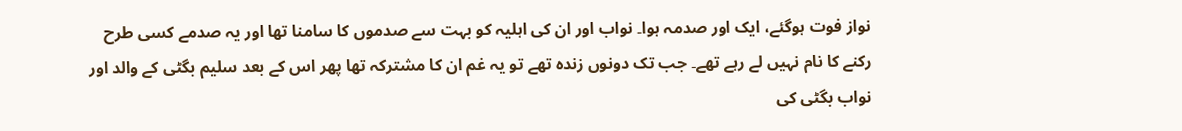نواز فوت ہوگئے، ایک اور صدمہ ہوا۔ نواب اور ان کی اہلیہ کو بہت سے صدموں کا سامنا تھا اور یہ صدمے کسی طرح رکنے کا نام نہیں لے رہے تھے۔ جب تک دونوں زندہ تھے تو یہ غم ان کا مشترکہ تھا پھر اس کے بعد سلیم بگٹی کے والد اور نواب بگٹی کی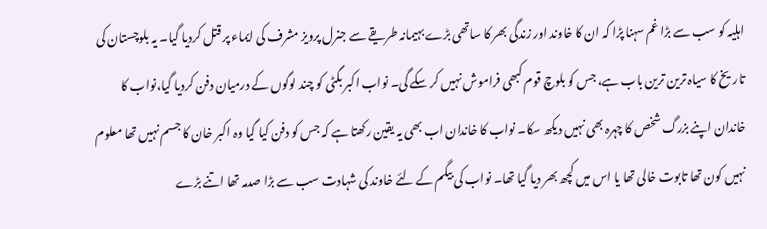اہلیہ کو سب سے بڑا غم سہنا پڑا کہ ان کا خاوند اور زندگی بھر کا ساتھی بڑے بہیمانہ طریقے سے جنرل پرویز مشرف کی ایماء پر قتل کردیا گیا۔ یہ بلوچستان کی تاریخ کا سیاہ ترین ترین باب ہے، جس کو بلوچ قوم کبھی فراموش نہیں کر سکے گی۔ نواب اکبر بگٹی کو چند لوگوں کے درمیان دفن کردیا گیا،نواب کا خاندان اپنے بزرگ شخص کا چہرہ بھی نہیں دیکھ سکا۔ نواب کا خاندان اب بھی یہ یقین رکھتا ہے کہ جس کو دفن کیا گیا وہ اکبر خان کا جسم نہیں تھا معلوم نہیں کون تھا تابوت خالی تھا یا اس میں کچھ بھر دیا گیا تھا۔ نواب کی بیگم کے لئے خاوند کی شہادت سب سے بڑا صدمہ تھا اتنے بڑے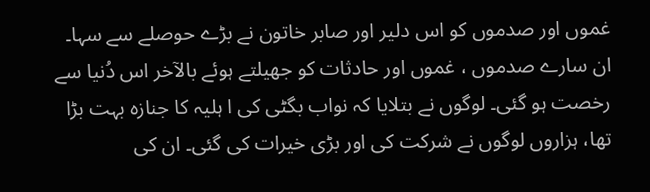غموں اور صدموں کو اس دلیر اور صابر خاتون نے بڑے حوصلے سے سہا۔ ان سارے صدموں ، غموں اور حادثات کو جھیلتے ہوئے بالآخر اس دُنیا سے رخصت ہو گئی۔ لوگوں نے بتلایا کہ نواب بگٹی کی ا ہلیہ کا جنازہ بہت بڑا تھا، ہزاروں لوگوں نے شرکت کی اور بڑی خیرات کی گئی۔ ان کی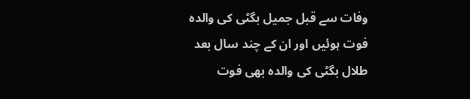وفات سے قبل جمیل بگٹی کی والدہ فوت ہوئیں اور ان کے چند سال بعد طلال بگٹی کی والدہ بھی فوت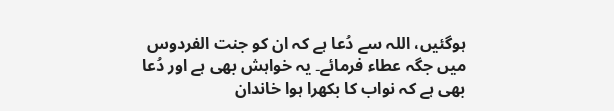ہوگئیں، اللہ سے دُعا ہے کہ ان کو جنت الفردوس میں جگہ عطاء فرمائے۔ یہ خواہش بھی ہے اور دُعا بھی ہے کہ نواب کا بکھرا ہوا خاندان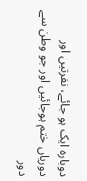دوبارہ ایک ہو جائے، نفرتیں اور دوریاں ختم ہوجائیں اور جو وطن سے دور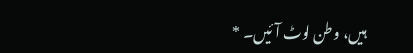ہیں، وطن لوٹ آئیں۔ *